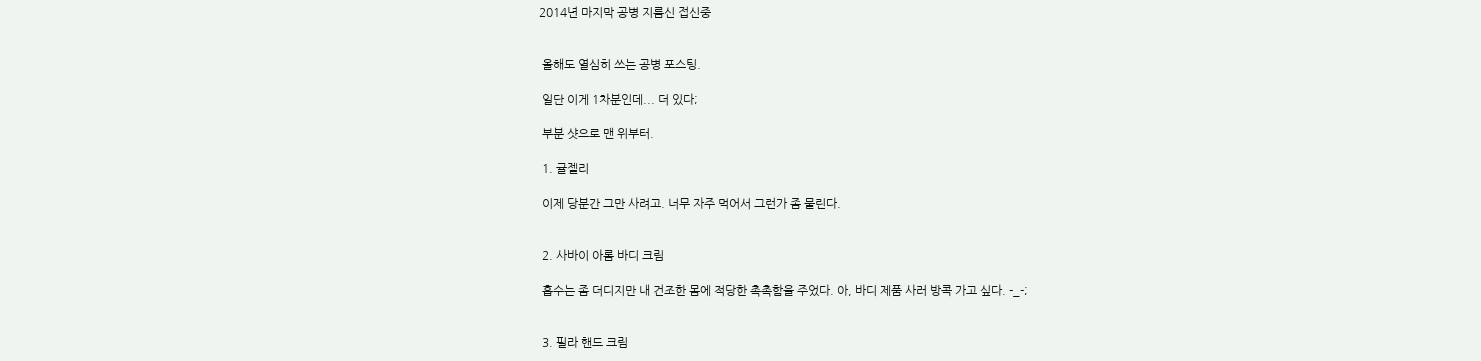2014년 마지막 공병 지름신 접신중


 올해도 열심히 쓰는 공병 포스팅.

 일단 이게 1차분인데... 더 있다;

 부분 샷으로 맨 위부터.

 1. 귤젤리

 이제 당분간 그만 사려고. 너무 자주 먹어서 그런가 좀 물린다.


 2. 사바이 아롬 바디 크림

 흡수는 좀 더디지만 내 건조한 몸에 적당한 촉촉함을 주었다. 아, 바디 제품 사러 방콕 가고 싶다. -_-;


 3. 필라 핸드 크림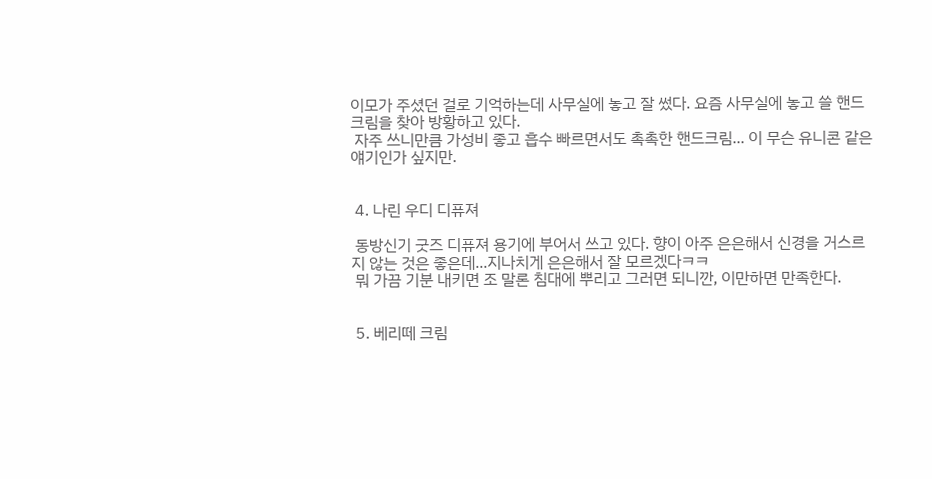이모가 주셨던 걸로 기억하는데 사무실에 놓고 잘 썼다. 요즘 사무실에 놓고 쓸 핸드크림을 찾아 방황하고 있다.
 자주 쓰니만큼 가성비 좋고 흡수 빠르면서도 촉촉한 핸드크림... 이 무슨 유니콘 같은 얘기인가 싶지만.


 4. 나린 우디 디퓨져

 동방신기 굿즈 디퓨져 용기에 부어서 쓰고 있다. 향이 아주 은은해서 신경을 거스르지 않는 것은 좋은데...지나치게 은은해서 잘 모르겠다ㅋㅋ
 뭐 가끔 기분 내키면 조 말론 침대에 뿌리고 그러면 되니깐, 이만하면 만족한다.


 5. 베리떼 크림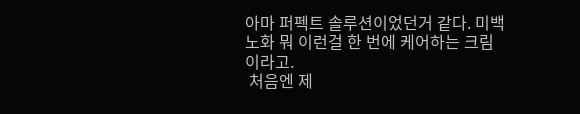아마 퍼펙트 솔루션이었던거 같다. 미백 노화 뭐 이런걸 한 번에 케어하는 크림이라고.
 처음엔 제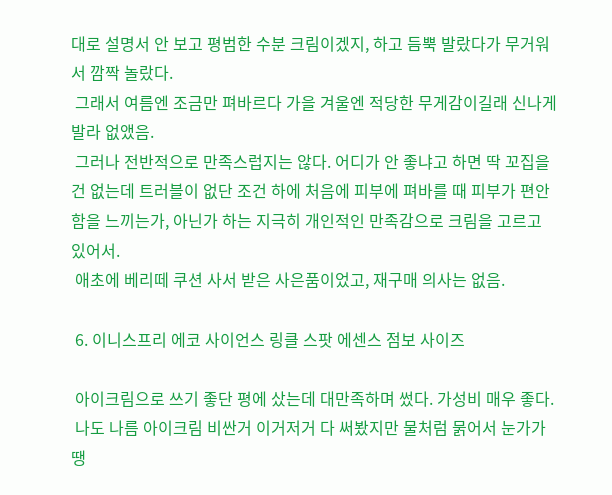대로 설명서 안 보고 평범한 수분 크림이겠지, 하고 듬뿍 발랐다가 무거워서 깜짝 놀랐다.
 그래서 여름엔 조금만 펴바르다 가을 겨울엔 적당한 무게감이길래 신나게 발라 없앴음.
 그러나 전반적으로 만족스럽지는 않다. 어디가 안 좋냐고 하면 딱 꼬집을건 없는데 트러블이 없단 조건 하에 처음에 피부에 펴바를 때 피부가 편안함을 느끼는가, 아닌가 하는 지극히 개인적인 만족감으로 크림을 고르고 있어서.
 애초에 베리떼 쿠션 사서 받은 사은품이었고, 재구매 의사는 없음.

 6. 이니스프리 에코 사이언스 링클 스팟 에센스 점보 사이즈

 아이크림으로 쓰기 좋단 평에 샀는데 대만족하며 썼다. 가성비 매우 좋다.
 나도 나름 아이크림 비싼거 이거저거 다 써봤지만 물처럼 묽어서 눈가가 땡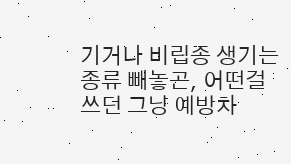기거나 비립종 생기는 종류 빼놓곤, 어떤걸 쓰던 그냥 예방차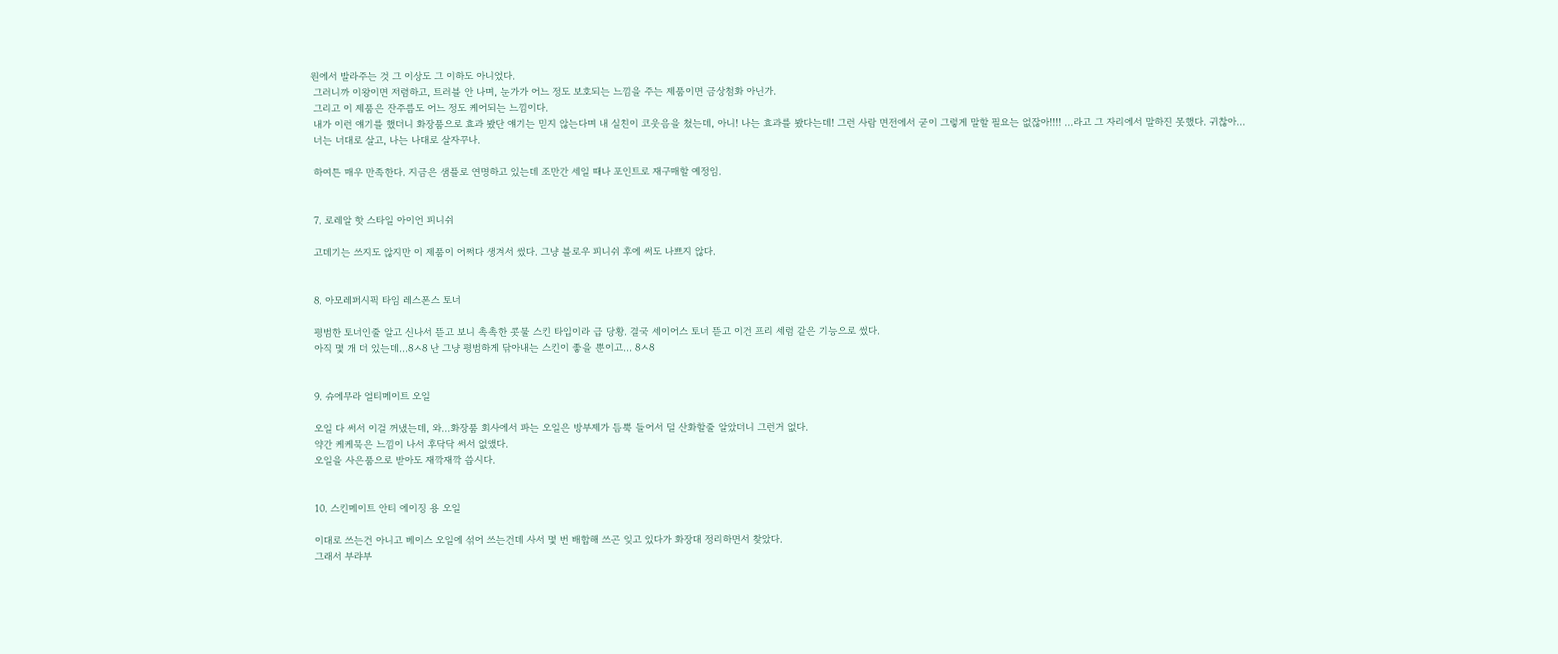원에서 발라주는 것 그 이상도 그 이하도 아니었다.
 그러니까 이왕이면 저렴하고, 트러블 안 나며, 눈가가 어느 정도 보호되는 느낌을 주는 제품이면 금상첨화 아닌가.
 그리고 이 제품은 잔주름도 어느 정도 케어되는 느낌이다.
 내가 이런 얘기를 했더니 화장품으로 효과 봤단 얘기는 믿지 않는다며 내 실친이 코웃음을 쳤는데, 아니! 나는 효과를 봤다는데! 그런 사람 면전에서 굳이 그렇게 말할 필요는 없잖아!!!! ...라고 그 자리에서 말하진 못했다. 귀찮아...
 너는 너대로 살고, 나는 나대로 살자꾸나.

 하여튼 매우 만족한다. 지금은 샘플로 연명하고 있는데 조만간 세일 때나 포인트로 재구매할 예정임.


 7. 로레알 핫 스타일 아이언 피니쉬

 고데기는 쓰지도 않지만 이 제품이 어쩌다 생겨서 썼다. 그냥 블로우 피니쉬 후에 써도 나쁘지 않다.


 8. 아모레퍼시픽 타임 레스폰스 토너

 평범한 토너인줄 알고 신나서 뜯고 보니 촉촉한 콧물 스킨 타입이라 급 당황. 결국 세이어스 토너 뜯고 이건 프리 세럼 같은 기능으로 썼다.
 아직 몇 개 더 있는데...8ㅅ8 난 그냥 평범하게 닦아내는 스킨이 좋을 뿐이고... 8ㅅ8


 9. 슈에무라 얼티메이트 오일

 오일 다 써서 이걸 꺼냈는데, 와...화장품 회사에서 파는 오일은 방부제가 듬뿍 들어서 덜 산화할줄 알았더니 그런거 없다.
 약간 케케묵은 느낌이 나서 후닥닥 써서 없앴다.
 오일을 사은품으로 받아도 재깍재깍 씁시다.


 10. 스킨메이트 안티 에이징 용 오일

 이대로 쓰는건 아니고 베이스 오일에 섞어 쓰는건데 사서 몇 번 배합해 쓰곤 잊고 있다가 화장대 정리하면서 찾았다.
 그래서 부랴부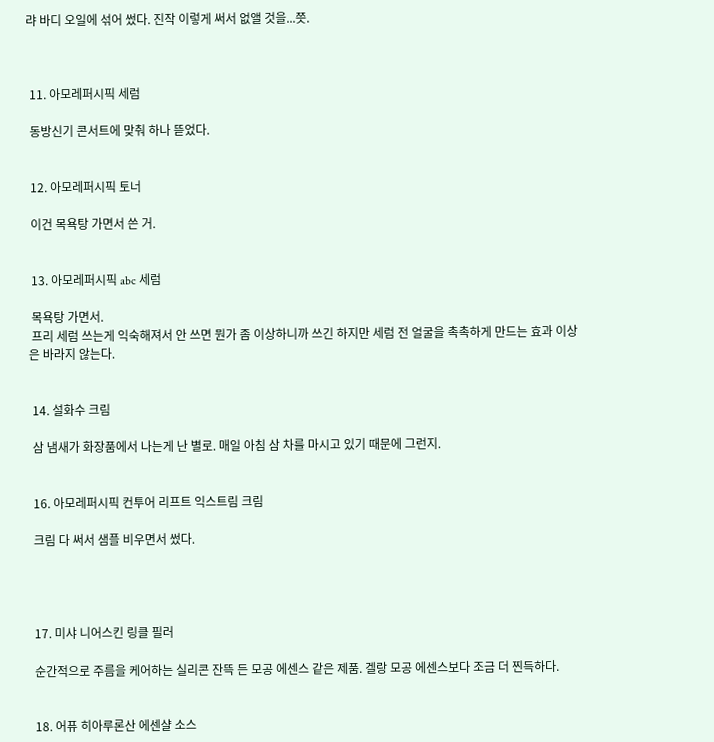랴 바디 오일에 섞어 썼다. 진작 이렇게 써서 없앨 것을...쯧.



 11. 아모레퍼시픽 세럼

 동방신기 콘서트에 맞춰 하나 뜯었다.


 12. 아모레퍼시픽 토너

 이건 목욕탕 가면서 쓴 거.


 13. 아모레퍼시픽 abc 세럼

 목욕탕 가면서.
 프리 세럼 쓰는게 익숙해져서 안 쓰면 뭔가 좀 이상하니까 쓰긴 하지만 세럼 전 얼굴을 촉촉하게 만드는 효과 이상은 바라지 않는다.


 14. 설화수 크림

 삼 냄새가 화장품에서 나는게 난 별로. 매일 아침 삼 차를 마시고 있기 때문에 그런지.


 16. 아모레퍼시픽 컨투어 리프트 익스트림 크림

 크림 다 써서 샘플 비우면서 썼다.




 17. 미샤 니어스킨 링클 필러

 순간적으로 주름을 케어하는 실리콘 잔뜩 든 모공 에센스 같은 제품. 겔랑 모공 에센스보다 조금 더 찐득하다.


 18. 어퓨 히아루론산 에센샬 소스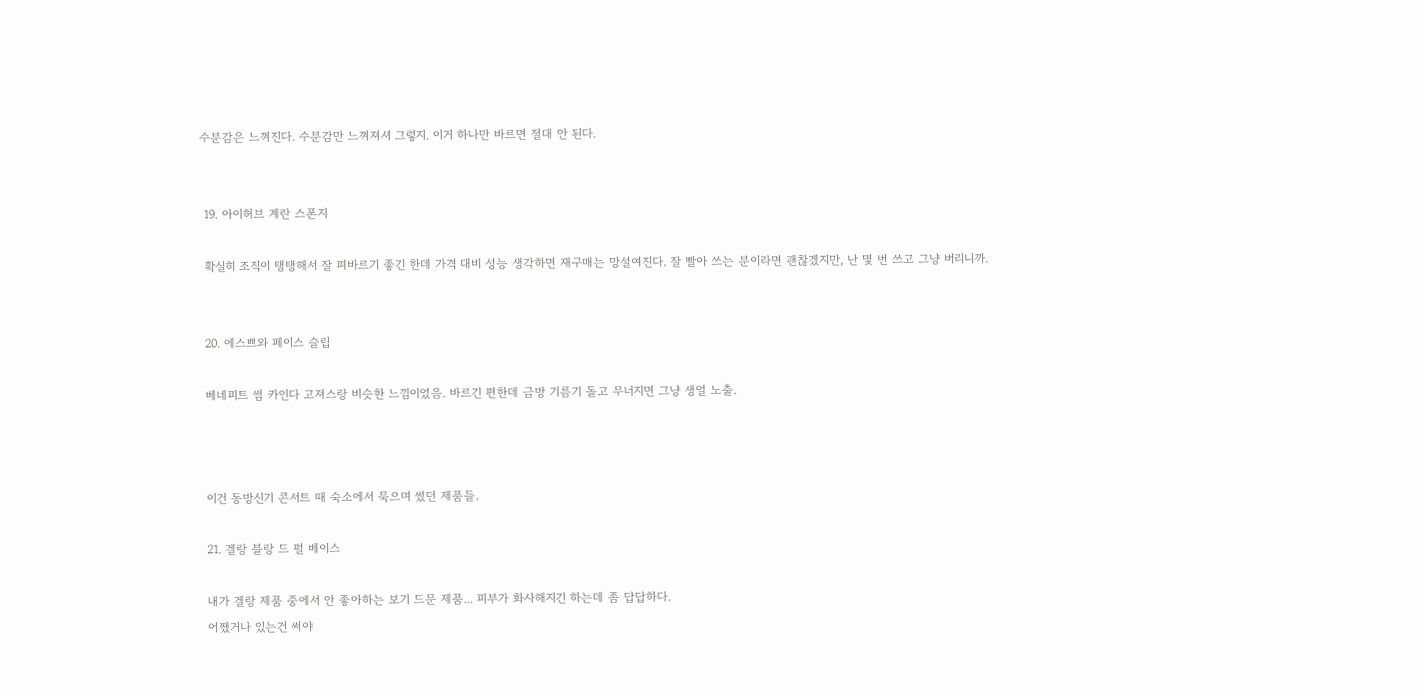수분감은 느껴진다. 수분감만 느껴져셔 그렇지. 이거 하나만 바르면 절대 안 된다.


 19. 아이허브 계란 스폰지

 확실히 조직이 탱탱해서 잘 펴바르기 좋긴 한데 가격 대비 성능 생각하면 재구매는 망설여진다. 잘 빨아 쓰는 분이라면 괜찮겠지만, 난 몇 번 쓰고 그냥 버리니까.


 20. 에스쁘와 페이스 슬립

 베네피트 썸 카인다 고져스랑 비슷한 느낌이었음. 바르긴 편한데 금방 기름기 돌고 무너지면 그냥 생얼 노출.



 이건 동방신기 콘서트 때 숙소에서 묵으며 썼던 제품들.

 21. 겔랑 블랑 드 펄 베이스

 내가 겔랑 제품 중에서 안 좋아하는 보기 드문 제품... 피부가 화사해지긴 하는데 좀 답답하다.
 어쨌거나 있는건 써야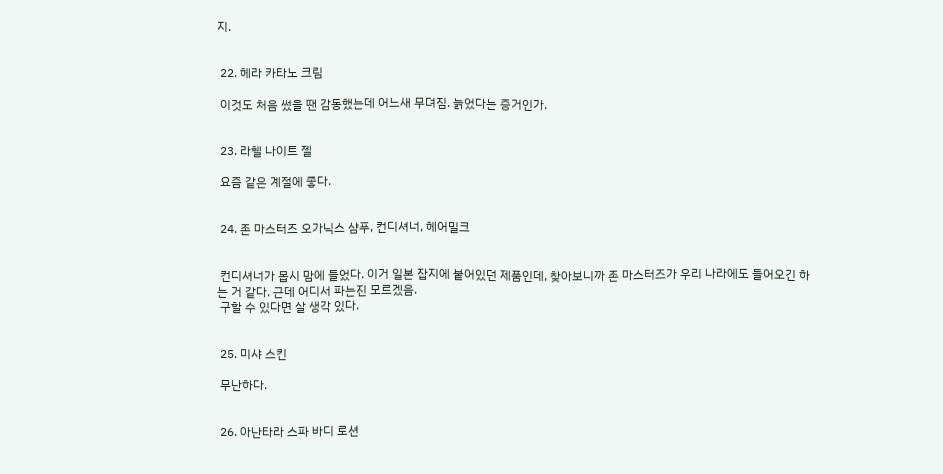지.


 22. 헤라 카타노 크림

 이것도 처음 썼을 땐 감동했는데 어느새 무뎌짐. 늙었다는 증거인가.


 23. 라헬 나이트 젤

 요즘 같은 계절에 좋다.


 24. 존 마스터즈 오가닉스 샴푸, 컨디셔너, 헤어밀크


 컨디셔너가 몹시 맘에 들었다. 이거 일본 잡지에 붙어있던 제품인데, 찾아보니까 존 마스터즈가 우리 나라에도 들어오긴 하는 거 같다. 근데 어디서 파는진 모르겠음.
 구할 수 있다면 살 생각 있다.


 25. 미샤 스킨

 무난하다.


 26. 아난타라 스파 바디 로션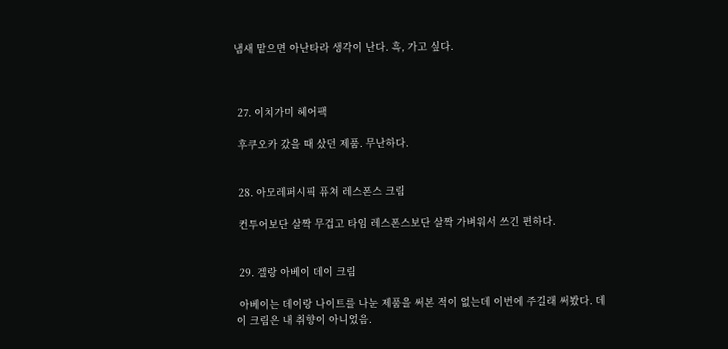냄새 맡으면 아난타라 생각이 난다. 흑, 가고 싶다.



 27. 이치가미 헤어팩

 후쿠오카 갔을 때 샀던 제품. 무난하다.


 28. 아모레퍼시픽 퓨쳐 레스폰스 크림

 컨투어보단 살짝 무겁고 타임 레스폰스보단 살짝 가벼워서 쓰긴 편하다.


 29. 겔랑 아베이 데이 크림

 아베이는 데이랑 나이트를 나눈 제품을 써본 적이 없는데 이번에 주길래 써봤다. 데이 크림은 내 취향이 아니었음.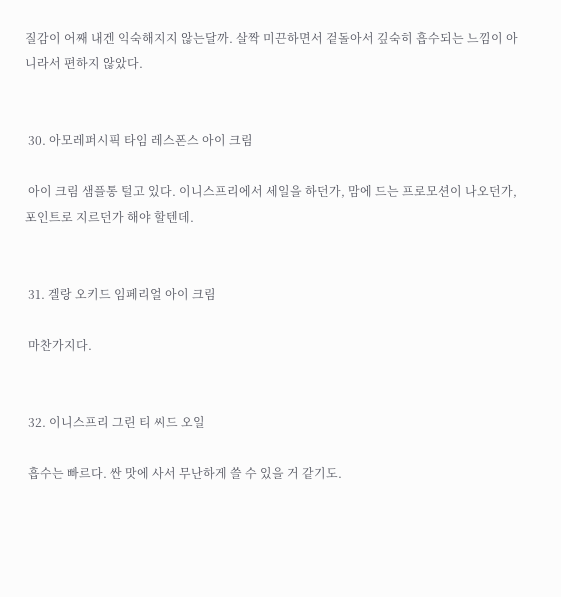질감이 어째 내겐 익숙해지지 않는달까. 살짝 미끈하면서 겉돌아서 깊숙히 흡수되는 느낌이 아니라서 편하지 않았다.


 30. 아모레퍼시픽 타임 레스폰스 아이 크림

 아이 크림 샘플통 털고 있다. 이니스프리에서 세일을 하던가, 맘에 드는 프로모션이 나오던가, 포인트로 지르던가 해야 할텐데.


 31. 겔랑 오키드 임페리얼 아이 크림

 마찬가지다.


 32. 이니스프리 그린 티 씨드 오일

 흡수는 빠르다. 싼 맛에 사서 무난하게 쓸 수 있을 거 같기도.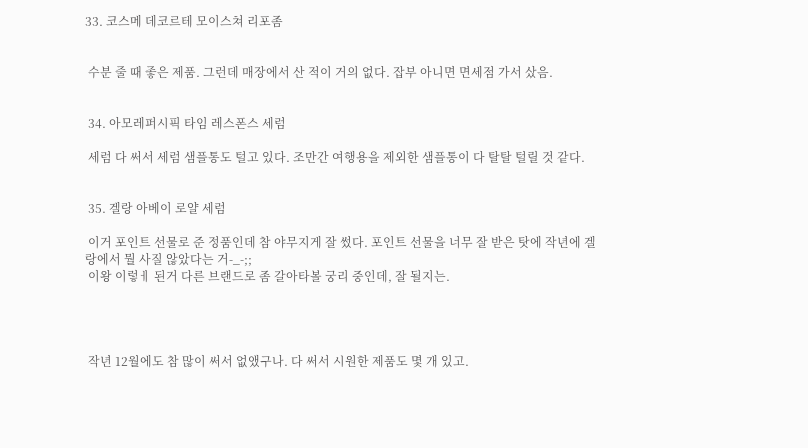33. 코스메 데코르테 모이스쳐 리포좀


 수분 줄 때 좋은 제품. 그런데 매장에서 산 적이 거의 없다. 잡부 아니면 면세점 가서 샀음.


 34. 아모레퍼시픽 타임 레스폰스 세럼

 세럼 다 써서 세럼 샘플통도 털고 있다. 조만간 여행용을 제외한 샘플통이 다 탈탈 털릴 것 같다.


 35. 겔랑 아베이 로얄 세럼

 이거 포인트 선물로 준 정품인데 참 야무지게 잘 썼다. 포인트 선물을 너무 잘 받은 탓에 작년에 겔랑에서 뭘 사질 않았다는 거-_-;;
 이왕 이렇ㅔ 된거 다른 브랜드로 좀 갈아타볼 궁리 중인데, 잘 될지는.




 작년 12월에도 참 많이 써서 없앴구나. 다 써서 시원한 제품도 몇 개 있고.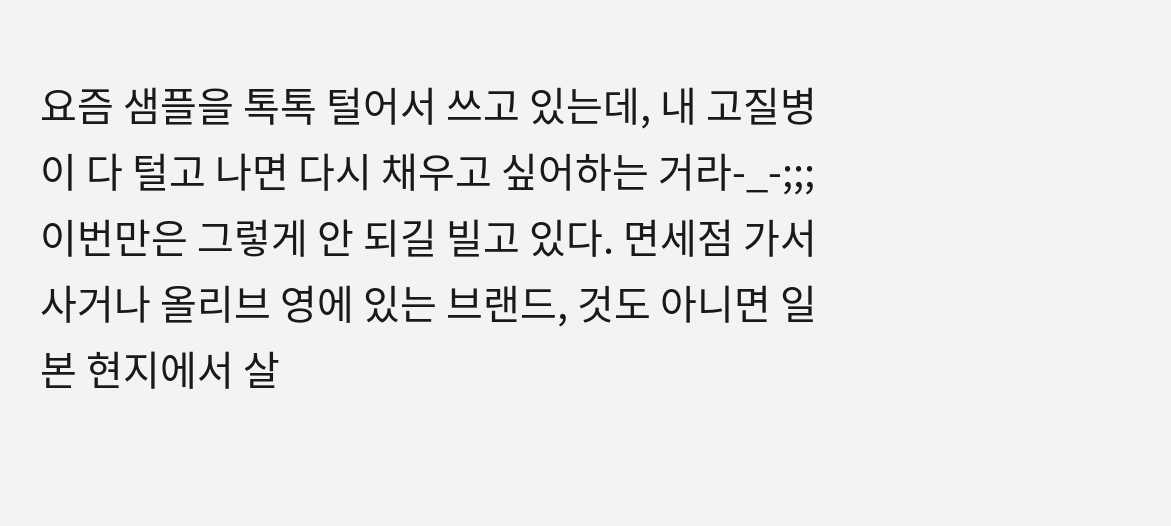요즘 샘플을 톡톡 털어서 쓰고 있는데, 내 고질병이 다 털고 나면 다시 채우고 싶어하는 거라-_-;;; 이번만은 그렇게 안 되길 빌고 있다. 면세점 가서 사거나 올리브 영에 있는 브랜드, 것도 아니면 일본 현지에서 살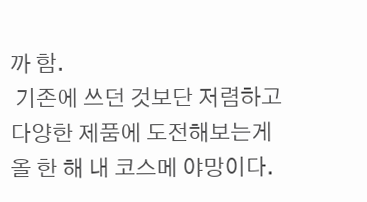까 함.
 기존에 쓰던 것보단 저렴하고 다양한 제품에 도전해보는게 올 한 해 내 코스메 야망이다.